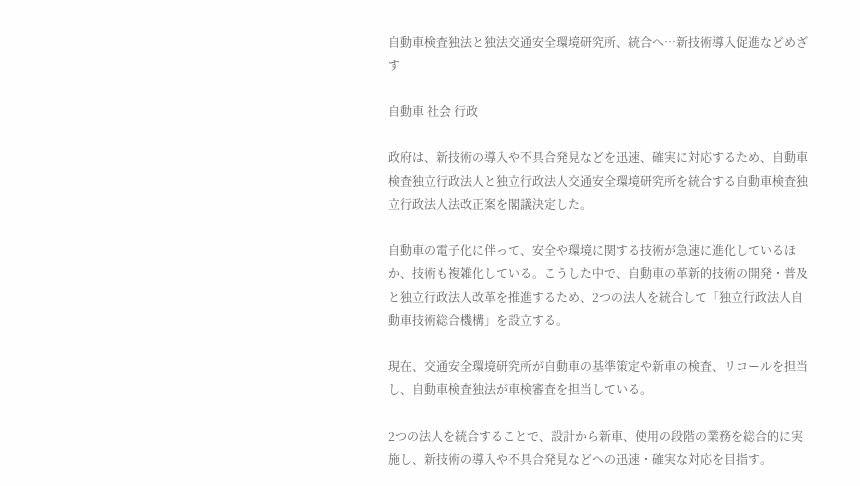自動車検査独法と独法交通安全環境研究所、統合へ…新技術導入促進などめざす

自動車 社会 行政

政府は、新技術の導入や不具合発見などを迅速、確実に対応するため、自動車検査独立行政法人と独立行政法人交通安全環境研究所を統合する自動車検査独立行政法人法改正案を閣議決定した。

自動車の電子化に伴って、安全や環境に関する技術が急速に進化しているほか、技術も複雑化している。こうした中で、自動車の革新的技術の開発・普及と独立行政法人改革を推進するため、2つの法人を統合して「独立行政法人自動車技術総合機構」を設立する。

現在、交通安全環境研究所が自動車の基準策定や新車の検査、リコールを担当し、自動車検査独法が車検審査を担当している。

2つの法人を統合することで、設計から新車、使用の段階の業務を総合的に実施し、新技術の導入や不具合発見などへの迅速・確実な対応を目指す。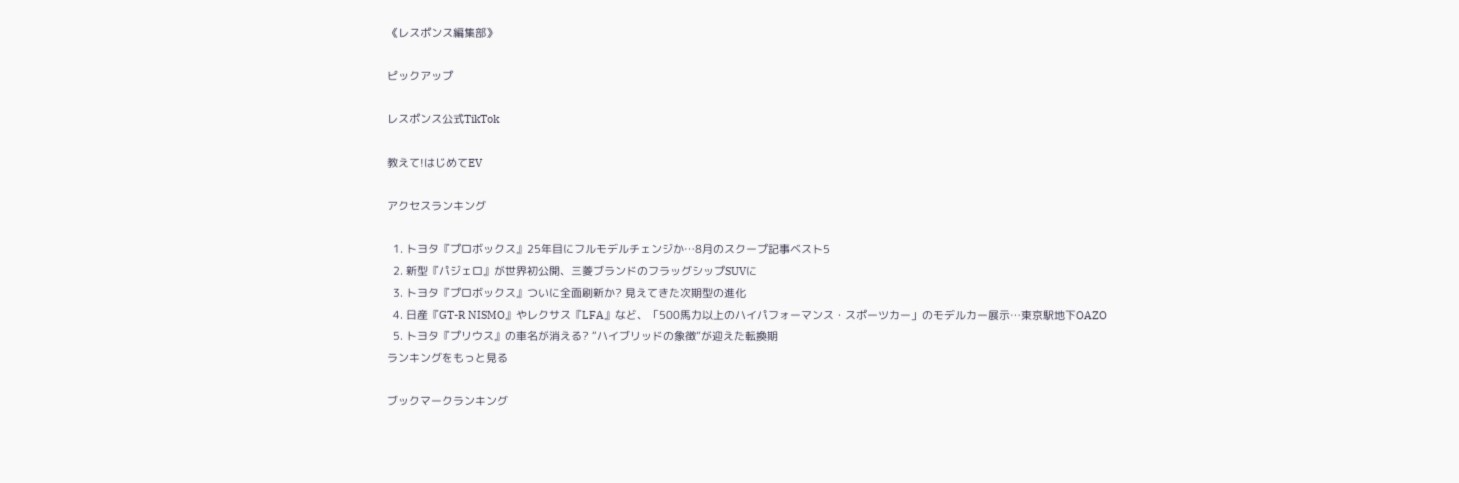《レスポンス編集部》

ピックアップ

レスポンス公式TikTok

教えて!はじめてEV

アクセスランキング

  1. トヨタ『プロボックス』25年目にフルモデルチェンジか…8月のスクープ記事ベスト5
  2. 新型『パジェロ』が世界初公開、三菱ブランドのフラッグシップSUVに
  3. トヨタ『プロボックス』ついに全面刷新か? 見えてきた次期型の進化
  4. 日産『GT-R NISMO』やレクサス『LFA』など、「500馬力以上のハイパフォーマンス・スポーツカー」のモデルカー展示…東京駅地下OAZO
  5. トヨタ『プリウス』の車名が消える? “ハイブリッドの象徴”が迎えた転換期
ランキングをもっと見る

ブックマークランキング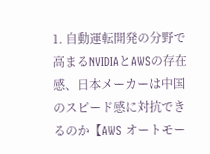1. 自動運転開発の分野で高まるNVIDIAとAWSの存在感、日本メーカーは中国のスピード感に対抗できるのか【AWS オートモー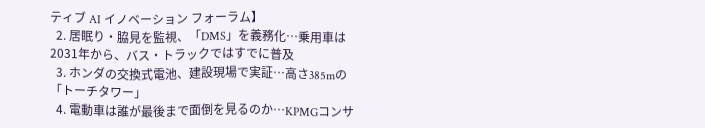ティブ AI イノベーション フォーラム】
  2. 居眠り・脇見を監視、「DMS」を義務化…乗用車は2031年から、バス・トラックではすでに普及
  3. ホンダの交換式電池、建設現場で実証…高さ385mの「トーチタワー」
  4. 電動車は誰が最後まで面倒を見るのか…KPMGコンサ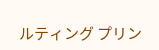ルティング プリン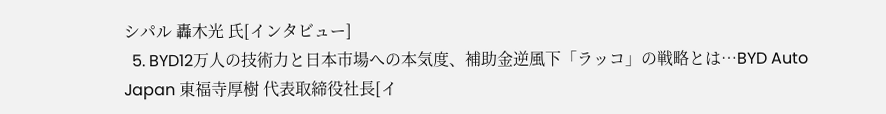シパル 轟木光 氏[インタビュー]
  5. BYD12万人の技術力と日本市場への本気度、補助金逆風下「ラッコ」の戦略とは…BYD Auto Japan 東福寺厚樹 代表取締役社長[イ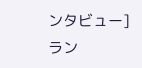ンタビュー]
ラン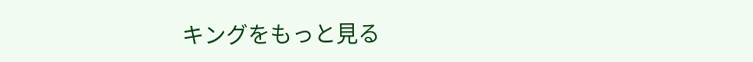キングをもっと見る